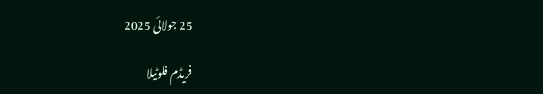25 جولائی 2025

فریڈم فلوٹیلا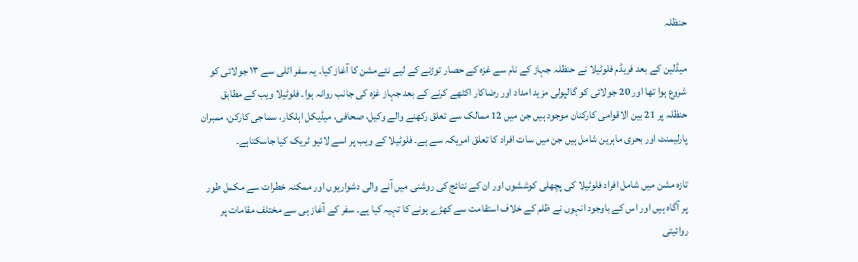حنظلہ

میڈلین کے بعد فریڈم فلوٹیلا نے حنظلہ جہاز کے نام سے غزہ کے حصار توڑنے کے لیے نئےمشن کا آغاز کیا۔ یہ سفر اٹلی سے ۱۳ جولائی کو شروع ہوا تھا اور 20 جولائی کو گالپولی مزید امداد اور رضاکار اکٹھے کرنے کے بعد جہاز غزہ کی جانب روانہ ہوا۔ فلوٹیلا ویب کے مطابق حنظلہ پر 21 بین الاقوامی کارکنان موجود ہیں جن میں 12 ممالک سے تعلق رکھنے والے وکیل، صحافی، میڈیکل اہلکار، سماجی کارکن، ممبران پارلیمنٹ اور بحری ماہرین شامل ہیں جن میں سات افراد کا تعلق امریکہ سے ہے۔ فلوٹیلا کے ویب پر اسے لائیو ٹریک کیا جاسکتاہے۔

تازہ مشن میں شامل افراد فلوٹیلا کی پچھلی کوششوں اور ان کے نتائج کی روشنی میں آنے والی دشواریوں اور ممکنہ خطرات سے مکمل طور پر آگاہ ہیں اور اس کے باوجود انہوں نے ظلم کے خلاف استقامت سے کھڑے ہونے کا تہیہ کیا ہے۔ سفر کے آغاز ہی سے مختلف مقامات پر روائیتی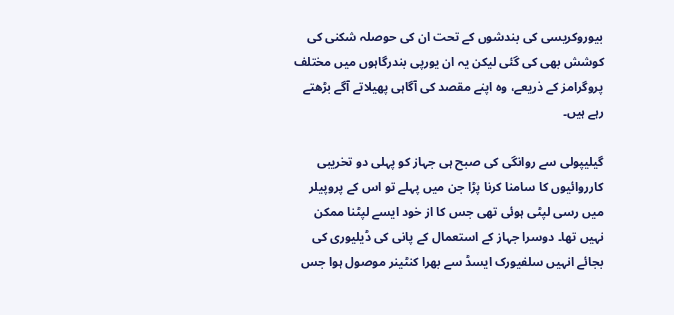بیوروکریسی کی بندشوں کے تحت ان کی حوصلہ شکنی کی کوشش بھی کی گئی لیکن یہ ان یورپی بندرگاہوں میں مختلف پروگرامز کے ذریعے، وہ اپنے مقصد کی آگاہی پھیلاتے آگے بڑھتے رہے ہیں۔

گیلیپولی سے روانگی کی صبح ہی جہاز کو پہلی دو تخریبی کارروائیوں کا سامنا کرنا پڑا جن میں پہلے تو اس کے پروپیلر میں رسی لپٹی ہوئی تھی جس کا از خود ایسے لپٹنا ممکن نہیں تھا۔ دوسرا جہاز کے استعمال کے پانی کی ڈیلیوری کی بجائے انہیں سلفیورک ایسڈ سے بھرا کنٹینر موصول ہوا جس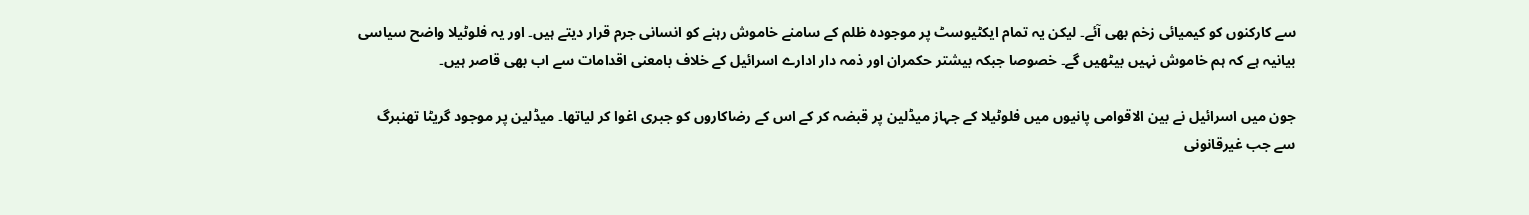سے کارکنوں کو کیمیائی زخم بھی آئے۔ لیکن یہ تمام ایکٹیوسٹ پر موجودہ ظلم کے سامنے خاموش رہنے کو انسانی جرم قرار دیتے ہیں۔ اور یہ فلوٹیلا واضح سیاسی بیانیہ ہے کہ ہم خاموش نہیں بیٹھیں گے۔ خصوصا جبکہ بیشتر حکمران اور ذمہ دار ادارے اسرائیل کے خلاف بامعنی اقدامات سے اب بھی قاصر ہیں۔

جون میں اسرائیل نے بین الاقوامی پانیوں میں فلوٹیلا کے جہاز میڈلین پر قبضہ کر کے اس کے رضاکاروں کو جبری اغوا کر لیاتھا۔ میڈلین پر موجود گریٹا تھنبرگ سے جب غیرقانونی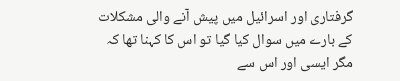گرفتاری اور اسرائیل میں پیش آنے والی مشکلات کے بارے میں سوال کیا گیا تو اس کا کہنا تھا کہ مگر ایسی اور اس سے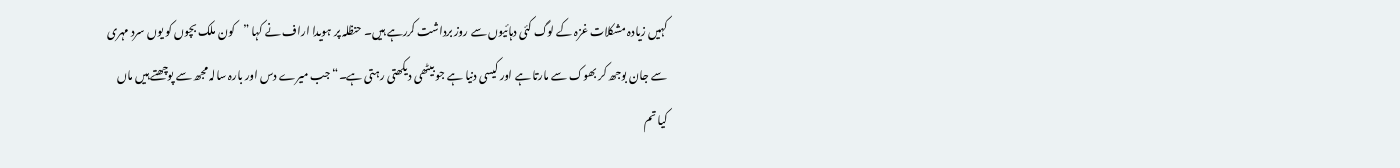کہیں زیادہ مشکلات غزہ کے لوگ کئی دہائیوں سے روز برداشت کررہے ہیں۔ حنظلہ پر ہویدا اراف نے کہا ”کون ملک بچوں کو یوں سرد مہری سے جان بوجھ کر بھوک سے مارتا ہے اور کیسی دنیا ہے جو بیٹھی دیکھتی رہتی ہے۔“ جب میرے دس اور بارہ سالہ مجھ سے پوچھتے ہیں ماں کیا تم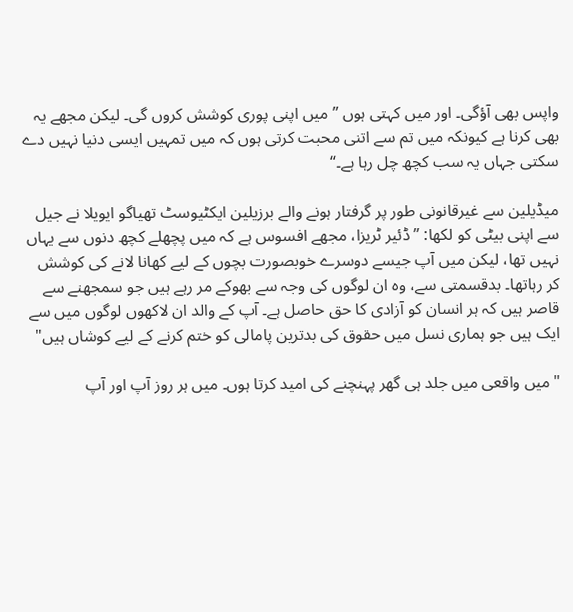واپس بھی آؤگی۔ اور میں کہتی ہوں ”میں اپنی پوری کوشش کروں گی۔ لیکن مجھے یہ بھی کرنا ہے کیونکہ میں تم سے اتنی محبت کرتی ہوں کہ میں تمہیں ایسی دنیا نہیں دے سکتی جہاں یہ سب کچھ چل رہا ہے۔“

میڈیلین سے غیرقانونی طور پر گرفتار ہونے والے برزیلین ایکٹیوسٹ تھیاگو ایویلا نے جیل سے اپنی بیٹی کو لکھا: ”ڈئیر ٹریزا، مجھے افسوس ہے کہ میں پچھلے کچھ دنوں سے یہاں نہیں تھا، لیکن میں آپ جیسے دوسرے خوبصورت بچوں کے لیے کھانا لانے کی کوشش کر رہاتھا۔ بدقسمتی سے، وہ ان لوگوں کی وجہ سے بھوکے مر رہے ہیں جو سمجھنے سے قاصر ہیں کہ ہر انسان کو آزادی کا حق حاصل ہے۔ آپ کے والد ان لاکھوں لوگوں میں سے ایک ہیں جو ہماری نسل میں حقوق کی بدترین پامالی کو ختم کرنے کے لیے کوشاں ہیں"

"میں واقعی میں جلد ہی گھر پہنچنے کی امید کرتا ہوں۔ میں ہر روز آپ اور آپ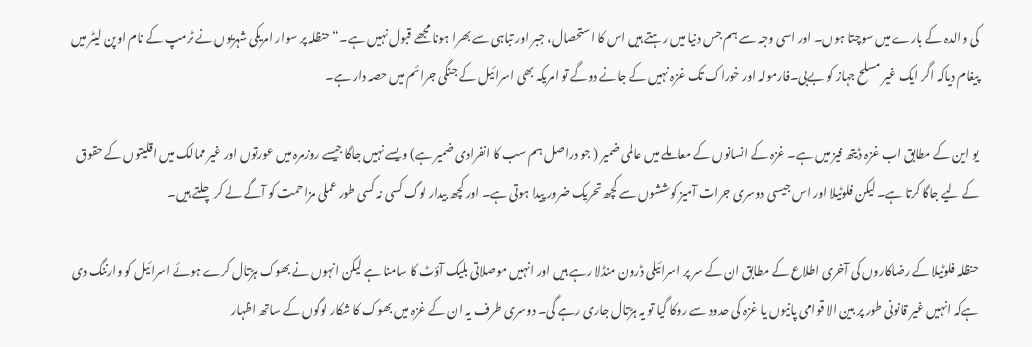کی والدہ کے بارے میں سوچتا ہوں۔ اور اسی وجہ سے ہم جس دنیا میں رہتے ہیں اس کا استحصال، جبر اور تباہی سے بھرا ہونا مجھے قبول نہیں ہے۔“ حنظلہ پر سوار امریکی شہریوں نے ٹرمپ کے نام اوپن لیٹر میں پیغام دیاکہ اگر ایک غیر مسلح جہاز کو بےبی۔فارمولہ اور خوراک تک غزہ نہیں کے جانے دوگے تو امریکہ بھی اسرائیل کے جنگی جرائم میں حصہ دار ہے۔

یو این کے مطابق اب غزہ ڈیتھ فیز میں ہے۔ غزہ کے انسانوں کے معاملے میں عالمی ضمیر ( جو دراصل ہم سب کا انفرادی ضمیر ہے) ویسے نہیں جاگا جیسے روزمرہ میں عورتوں اور غیر ممالک میں اقلیتوں کے حقوق کے لیے جاگا کرتا ہے۔ لیکن فلوٹیلا اور اس جیسی دوسری جرات آمیز کوششوں سے کچھ تحریک ضرور پیدا ہوتی ہے۔ اور کچھ بیدار لوگ کسی نہ کسی طور عملی مزاحمت کو آگے لے کر چلتے ہیں۔

حنظلہ فلوٹیلا کے رضاکاروں کی آخری اطلاع کے مطابق ان کے سر پر اسرائیلی ڈرون منڈلا رہے ہیں اور انہیں موصلاتی بلیک آؤٹ کا سامنا ہے لیکن انہوں نے بھوک ہڑتال کرے ہوئے اسرائیل کو وارننگ دی ہےکہ انہیں غیر قانونی طور پر بین الا قوامی پانیوں یا غزہ کی حدود سے روکا گیا تو یہ ہڑتال جاری رہے گی۔ دوسری طرف یہ ان کے غزہ میں بھوک کا شکار لوگوں کے ساتھ اظہار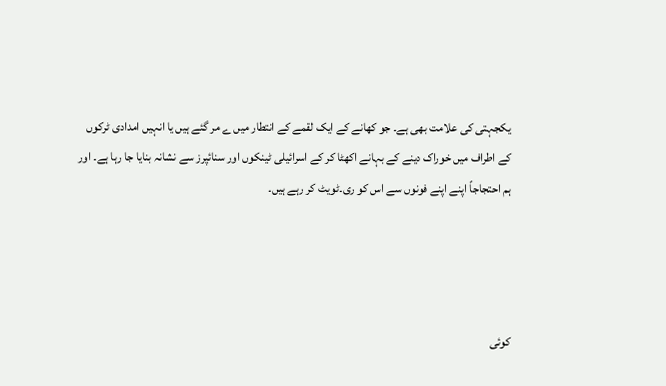یکجہتی کی علامت بھی ہے۔ جو کھانے کے ایک لقمے کے انتطار میں ے مر گئے ہیں یا انہیں امدادی ٹرکوں کے اطراف میں خوراک دینے کے بہانے اکھٹا کر کے اسرائیلی ٹینکوں اور سنائپرز سے نشانہ بنایا جا رہا ہے۔ اور ہم احتجاجاً اپنے اپنے فونوں سے اس کو ری۔ٹویٹ کر رہے ہیں۔




کوئی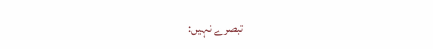تبصرے نہیں: